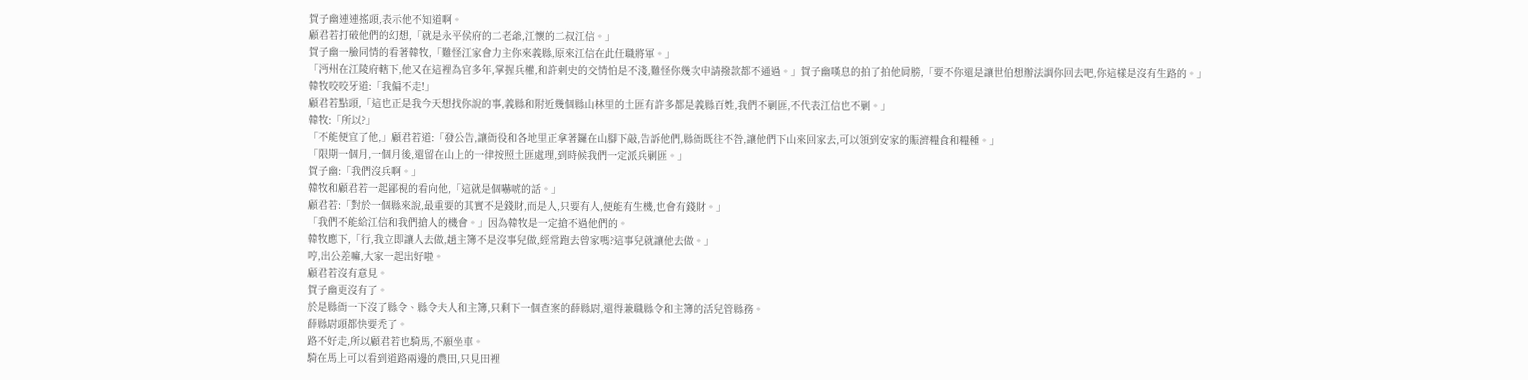賀子幽連連搖頭,表示他不知道啊。
顧君若打破他們的幻想,「就是永平侯府的二老爺,江懷的二叔江信。」
賀子幽一臉同情的看著韓牧,「難怪江家會力主你來義縣,原來江信在此任職將軍。」
「沔州在江陵府轄下,他又在這裡為官多年,掌握兵權,和許刺史的交情怕是不淺,難怪你幾次申請撥款都不通過。」賀子幽嘆息的拍了拍他肩膀,「要不你還是讓世伯想辦法調你回去吧,你這樣是沒有生路的。」
韓牧咬咬牙道:「我偏不走!」
顧君若點頭,「這也正是我今天想找你說的事,義縣和附近幾個縣山林里的土匪有許多都是義縣百姓,我們不剿匪,不代表江信也不剿。」
韓牧:「所以?」
「不能便宜了他,」顧君若道:「發公告,讓衙役和各地里正拿著鑼在山腳下敲,告訴他們,縣衙既往不咎,讓他們下山來回家去,可以領到安家的賑濟糧食和糧種。」
「限期一個月,一個月後,還留在山上的一律按照土匪處理,到時候我們一定派兵剿匪。」
賀子幽:「我們沒兵啊。」
韓牧和顧君若一起鄙視的看向他,「這就是個嚇唬的話。」
顧君若:「對於一個縣來說,最重要的其實不是錢財,而是人,只要有人,便能有生機,也會有錢財。」
「我們不能給江信和我們搶人的機會。」因為韓牧是一定搶不過他們的。
韓牧應下,「行,我立即讓人去做,趙主簿不是沒事兒做,經常跑去曾家嗎?這事兒就讓他去做。」
哼,出公差嘛,大家一起出好啦。
顧君若沒有意見。
賀子幽更沒有了。
於是縣衙一下沒了縣令、縣令夫人和主簿,只剩下一個查案的薛縣尉,還得兼職縣令和主簿的活兒管縣務。
薛縣尉頭都快要禿了。
路不好走,所以顧君若也騎馬,不願坐車。
騎在馬上可以看到道路兩邊的農田,只見田裡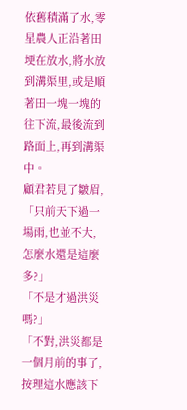依舊積滿了水,零星農人正沿著田埂在放水,將水放到溝渠里,或是順著田一塊一塊的往下流,最後流到路面上,再到溝渠中。
顧君若見了皺眉,「只前天下過一場雨,也並不大,怎麼水還是這麼多?」
「不是才過洪災嗎?」
「不對,洪災都是一個月前的事了,按理這水應該下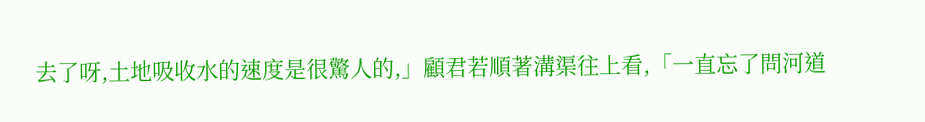去了呀,土地吸收水的速度是很驚人的,」顧君若順著溝渠往上看,「一直忘了問河道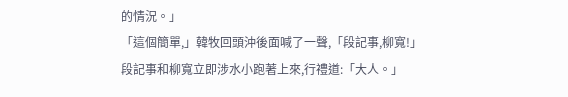的情況。」
「這個簡單,」韓牧回頭沖後面喊了一聲,「段記事,柳寬!」
段記事和柳寬立即涉水小跑著上來,行禮道:「大人。」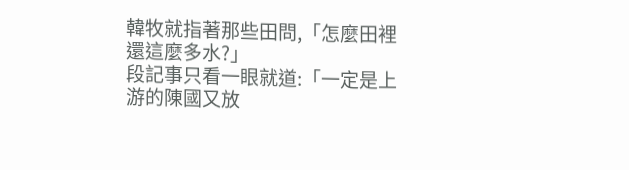韓牧就指著那些田問,「怎麼田裡還這麼多水?」
段記事只看一眼就道:「一定是上游的陳國又放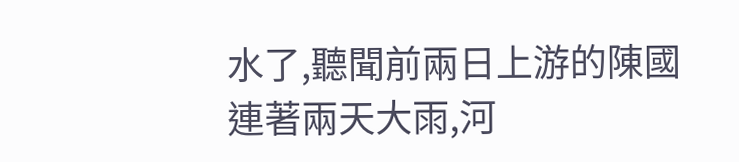水了,聽聞前兩日上游的陳國連著兩天大雨,河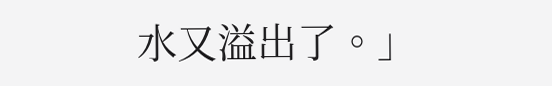水又溢出了。」